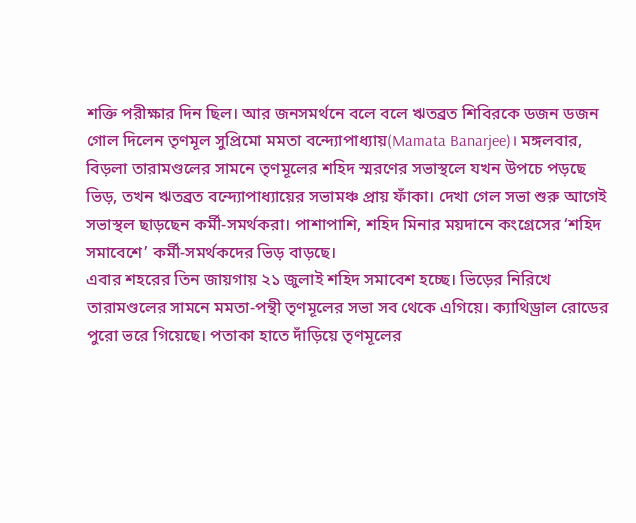শক্তি পরীক্ষার দিন ছিল। আর জনসমর্থনে বলে বলে ঋতব্রত শিবিরকে ডজন ডজন গোল দিলেন তৃণমূল সুপ্রিমো মমতা বন্দ্যোপাধ্যায়(Mamata Banarjee)। মঙ্গলবার, বিড়লা তারামণ্ডলের সামনে তৃণমূলের শহিদ স্মরণের সভাস্থলে যখন উপচে পড়ছে ভিড়, তখন ঋতব্রত বন্দ্যোপাধ্যায়ের সভামঞ্চ প্রায় ফাঁকা। দেখা গেল সভা শুরু আগেই সভাস্থল ছাড়ছেন কর্মী-সমর্থকরা। পাশাপাশি, শহিদ মিনার ময়দানে কংগ্রেসের ‘শহিদ সমাবেশে’ কর্মী-সমর্থকদের ভিড় বাড়ছে।
এবার শহরের তিন জায়গায় ২১ জুলাই শহিদ সমাবেশ হচ্ছে। ভিড়ের নিরিখে তারামণ্ডলের সামনে মমতা-পন্থী তৃণমূলের সভা সব থেকে এগিয়ে। ক্যাথিড্রাল রোডের পুরো ভরে গিয়েছে। পতাকা হাতে দাঁড়িয়ে তৃণমূলের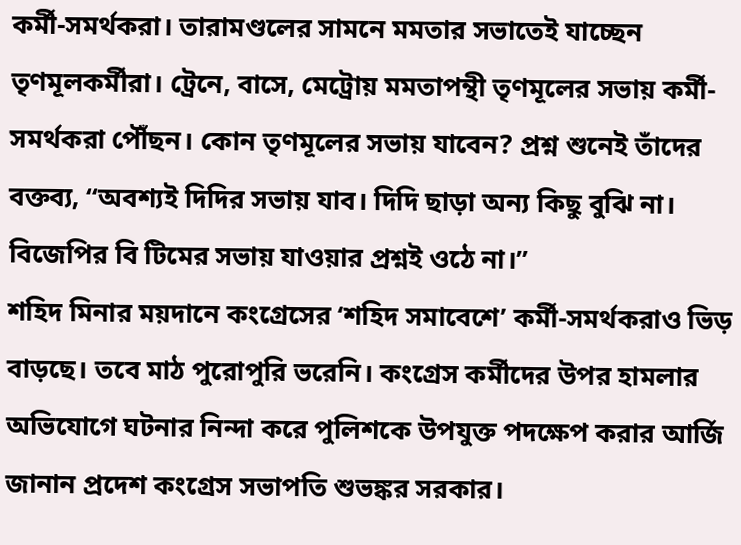কর্মী-সমর্থকরা। তারামণ্ডলের সামনে মমতার সভাতেই যাচ্ছেন তৃণমূলকর্মীরা। ট্রেনে, বাসে, মেট্রোয় মমতাপন্থী তৃণমূলের সভায় কর্মী-সমর্থকরা পৌঁছন। কোন তৃণমূলের সভায় যাবেন? প্রশ্ন শুনেই তাঁদের বক্তব্য, “অবশ্যই দিদির সভায় যাব। দিদি ছাড়া অন্য কিছু বুঝি না। বিজেপির বি টিমের সভায় যাওয়ার প্রশ্নই ওঠে না।”
শহিদ মিনার ময়দানে কংগ্রেসের ‘শহিদ সমাবেশে’ কর্মী-সমর্থকরাও ভিড় বাড়ছে। তবে মাঠ পুরোপুরি ভরেনি। কংগ্রেস কর্মীদের উপর হামলার অভিযোগে ঘটনার নিন্দা করে পুলিশকে উপযুক্ত পদক্ষেপ করার আর্জি জানান প্রদেশ কংগ্রেস সভাপতি শুভঙ্কর সরকার।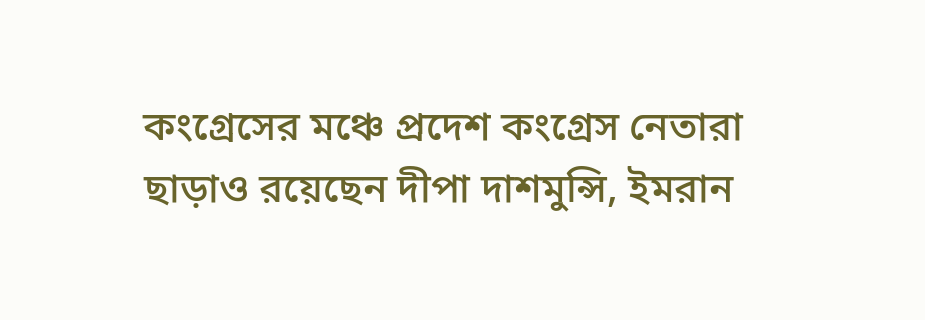কংগ্রেসের মঞ্চে প্রদেশ কংগ্রেস নেতারা ছাড়াও রয়েছেন দীপা দাশমুন্সি, ইমরান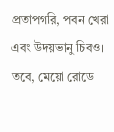প্রতাপগরি, পবন খেরা এবং উদয়ভানু চিবও।
তবে, মেয়ো রোডে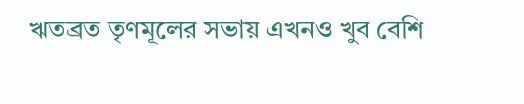ঋতব্রত তৃণমূলের সভায় এখনও খুব বেশি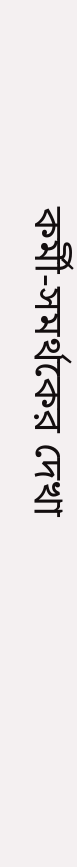কর্মী-সমর্থকের দেখা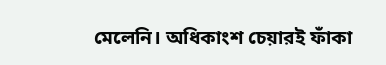মেলেনি। অধিকাংশ চেয়ারই ফাঁকা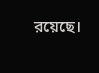রয়েছে।